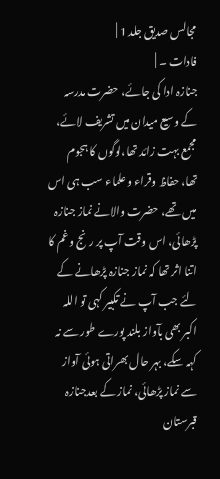مجالس صدیق جلد 1 |
فادات ۔ |
جنازہ ادا کی جائے، حضرت مدرسہ کے وسیع میدان میں تشریف لائے، مجمع بہت زائد تھا،لوگوں کا ہجوم تھا، حفاظ وقراء وعلماء سب ہی اس میں تھے، حضرت والانے نماز جنازہ پڑھائی، اس وقت آپ پر رنج وغم کا اتنا اثر تھا کہ نماز جنازہ پڑھانے کے لئے جب آپ نے تکبیر کہی تو اللہ اکبر بھی بآواز بلند پورے طور سے نہ کہہ سکے، بہر حال بھراتی ہوئی آواز سے نماز پڑھائی، نماز کے بعدجنازہ قبرستان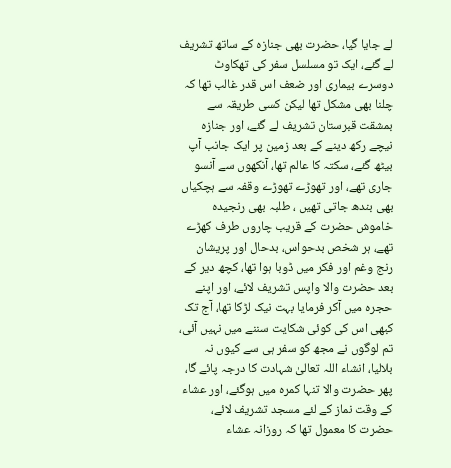لے جایا گیا، حضرت بھی جنازہ کے ساتھ تشریف لے گئے، ایک تو مسلسل سفر کی تھکاوٹ دوسرے بیماری اور ضعف اس قدر غالب تھا کہ چلنا بھی مشکل تھا لیکن کسی طریقہ سے بمشقت قبرستان تشریف لے گئے، اور جنازہ نیچے رکھ دینے کے بعد زمین پر ایک جانب آپ بیٹھ گئے، سکتہ کا عالم تھا، آنکھوں سے آنسو جاری تھے، اور تھوڑے تھوڑے وقفہ سے ہچکیاں بھی بندھ جاتی تھیں ، طلبہ بھی رنجیدہ خاموش حضرت کے قریب چاروں طرف کھڑے تھے، ہر شخص بدحواس، بدحال اور پریشان رنج وغم اور فکر میں ڈوبا ہوا تھا، کچھ دیر کے بعد حضرت والا واپس تشریف لائے، اور اپنے حجرہ میں آکر فرمایا بہت نیک لڑکا تھا، آج تک کبھی اس کی کوئی شکایت سننے میں نہیں آئی، تم لوگوں نے مجھ کو سفر ہی سے کیوں نہ بلالیا، انشاء اللہ تعالیٰ شہادت کا درجہ پائے گا، پھر حضرت والا تنہا کمرہ میں ہوگئے، اور عشاء کے وقت نماز کے لئے مسجد تشریف لائے، حضرت کا معمول تھا کہ روزانہ عشاء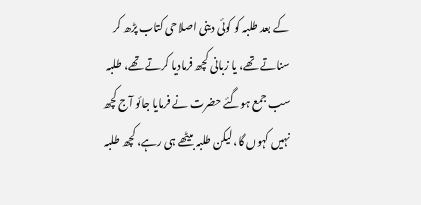کے بعد طلبہ کو کوئی دینی اصلاحی کتاب پڑھ کر سناتے تھے، یا زبانی کچھ فرمادیا کرتے تھے، طلبہ سب جمع ہوگئے حضرت نے فرمایا جائو آج کچھ نہیں کہوں گا، لیکن طلبہ بیٹھے ہی رہے، کچھ طلبہ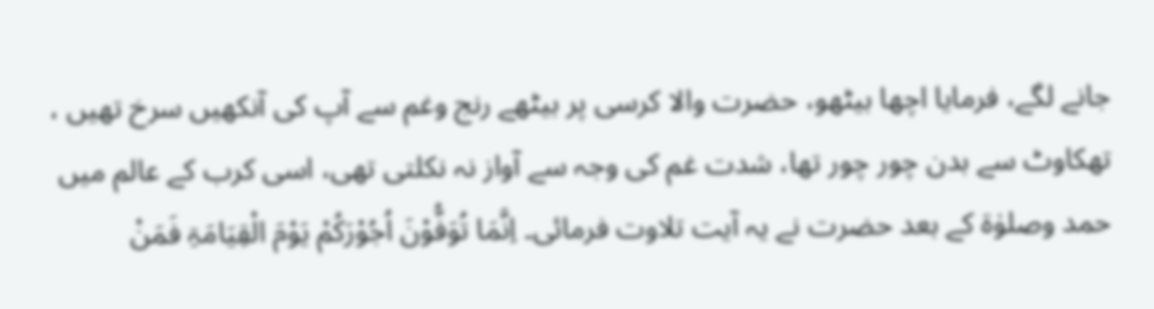جانے لگے، فرمایا اچھا بیٹھو، حضرت والا کرسی پر بیٹھے رنج وغم سے آپ کی آنکھیں سرخ تھیں ، تھکاوٹ سے بدن چور چور تھا، شدت غم کی وجہ سے آواز نہ نکلتی تھی، اسی کرب کے عالم میں حمد وصلوٰۃ کے بعد حضرت نے یہ آیت تلاوت فرمائی۔ اِنَّمَا تُوَفُّوْنَ اُجُوْرَکُمْ یَوْمَ الْقِیَامَۃِ فَمَنْ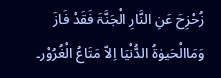زُحْزِحَ عَنِ النَّارِ الْجَنَّۃَ فَقَدْ فَازَ وَمَاالْحَیوٰۃُ الدُّنْیَا اِلاّ مَتَاعُ الْغُرُوْر۔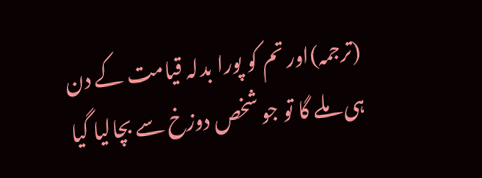(ترجمہ)اور تم کو پورا بدلہ قیامت کے دن ہی ملے گا تو جو شخص دوزخ سے بچالیا گیا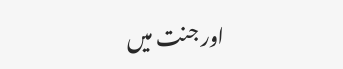اور جنت میں